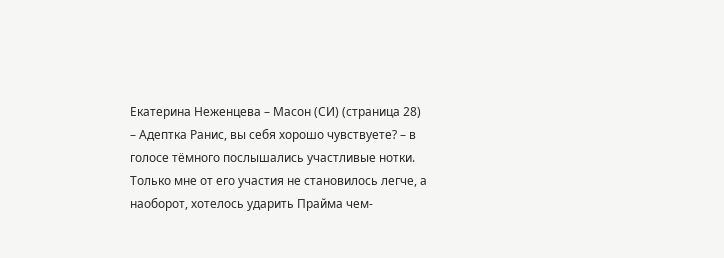Екатерина Неженцева – Масон (СИ) (страница 28)
– Адептка Ранис, вы себя хорошо чувствуете? – в голосе тёмного послышались участливые нотки.
Только мне от его участия не становилось легче, а наоборот, хотелось ударить Прайма чем-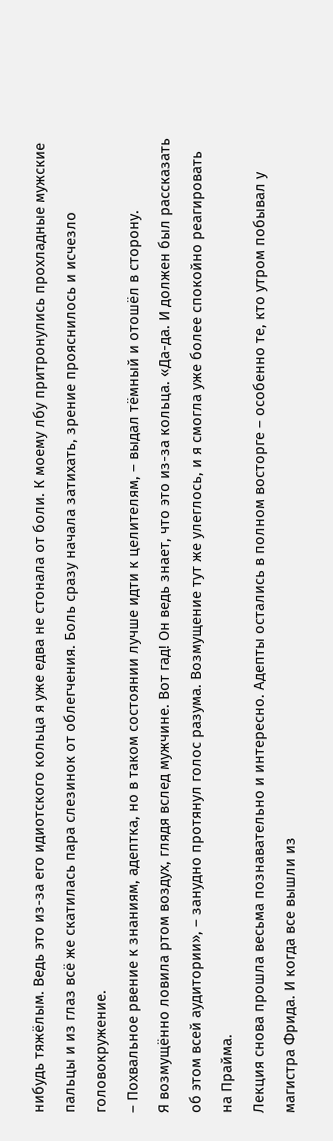нибудь тяжёлым. Ведь это из-за его идиотского кольца я уже едва не стонала от боли. К моему лбу притронулись прохладные мужские пальцы и из глаз всё же скатилась пара слезинок от облегчения. Боль сразу начала затихать, зрение прояснилось и исчезло головокружение.
– Похвальное рвение к знаниям, адептка, но в таком состоянии лучше идти к целителям, – выдал тёмный и отошёл в сторону.
Я возмущённо ловила ртом воздух, глядя вслед мужчине. Вот гад! Он ведь знает, что это из-за кольца. «Да-да. И должен был рассказать об этом всей аудитории», – занудно протянул голос разума. Возмущение тут же улеглось, и я смогла уже более спокойно реагировать на Прайма.
Лекция снова прошла весьма познавательно и интересно. Адепты остались в полном восторге – особенно те, кто утром побывал у магистра Фрида. И когда все вышли из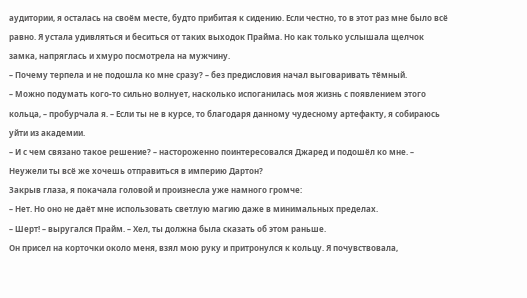аудитории, я осталась на своём месте, будто прибитая к сидению. Если честно, то в этот раз мне было всё равно. Я устала удивляться и беситься от таких выходок Прайма. Но как только услышала щелчок замка, напряглась и хмуро посмотрела на мужчину.
– Почему терпела и не подошла ко мне сразу? – без предисловия начал выговаривать тёмный.
– Можно подумать кого-то сильно волнует, насколько испоганилась моя жизнь с появлением этого кольца, – пробурчала я. – Если ты не в курсе, то благодаря данному чудесному артефакту, я собираюсь уйти из академии.
– И с чем связано такое решение? – настороженно поинтересовался Джаред и подошёл ко мне. – Неужели ты всё же хочешь отправиться в империю Дартон?
Закрыв глаза, я покачала головой и произнесла уже намного громче:
– Нет. Но оно не даёт мне использовать светлую магию даже в минимальных пределах.
– Шерт! – выругался Прайм. – Хел, ты должна была сказать об этом раньше.
Он присел на корточки около меня, взял мою руку и притронулся к кольцу. Я почувствовала,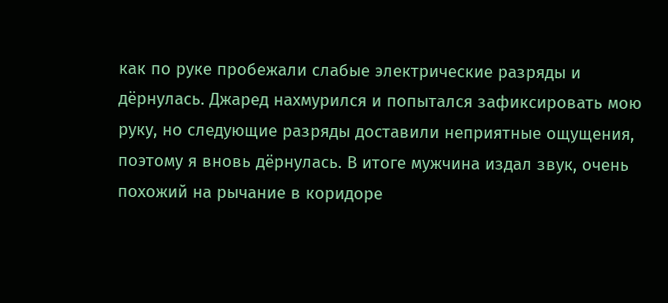как по руке пробежали слабые электрические разряды и дёрнулась. Джаред нахмурился и попытался зафиксировать мою руку, но следующие разряды доставили неприятные ощущения, поэтому я вновь дёрнулась. В итоге мужчина издал звук, очень похожий на рычание в коридоре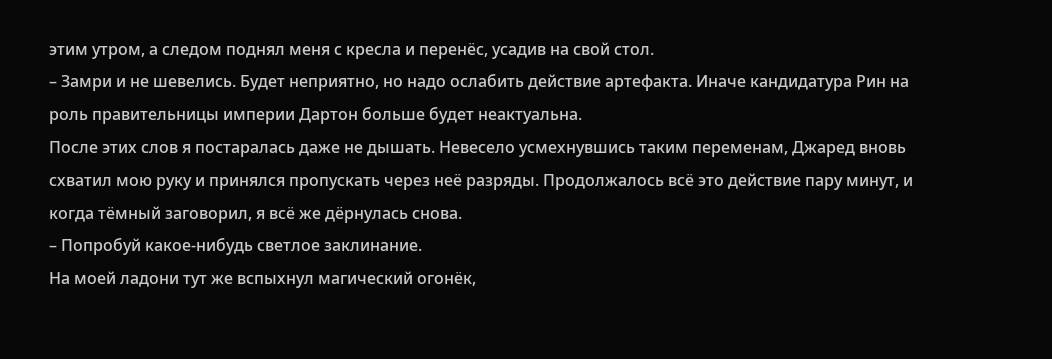этим утром, а следом поднял меня с кресла и перенёс, усадив на свой стол.
– Замри и не шевелись. Будет неприятно, но надо ослабить действие артефакта. Иначе кандидатура Рин на роль правительницы империи Дартон больше будет неактуальна.
После этих слов я постаралась даже не дышать. Невесело усмехнувшись таким переменам, Джаред вновь схватил мою руку и принялся пропускать через неё разряды. Продолжалось всё это действие пару минут, и когда тёмный заговорил, я всё же дёрнулась снова.
– Попробуй какое-нибудь светлое заклинание.
На моей ладони тут же вспыхнул магический огонёк,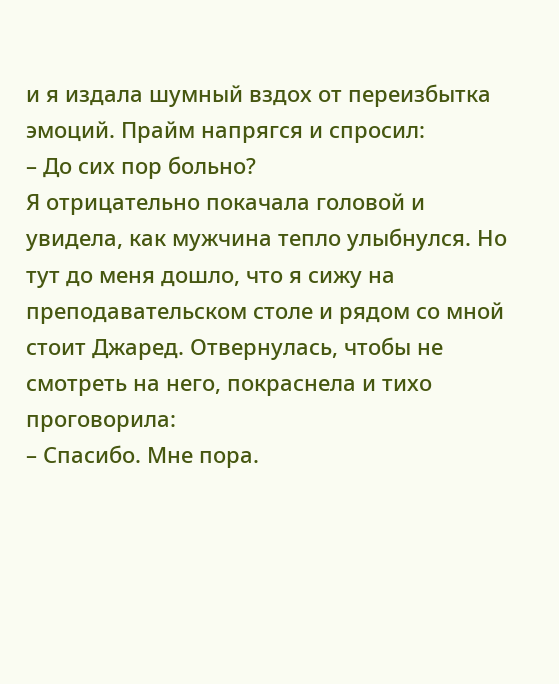и я издала шумный вздох от переизбытка эмоций. Прайм напрягся и спросил:
– До сих пор больно?
Я отрицательно покачала головой и увидела, как мужчина тепло улыбнулся. Но тут до меня дошло, что я сижу на преподавательском столе и рядом со мной стоит Джаред. Отвернулась, чтобы не смотреть на него, покраснела и тихо проговорила:
– Спасибо. Мне пора.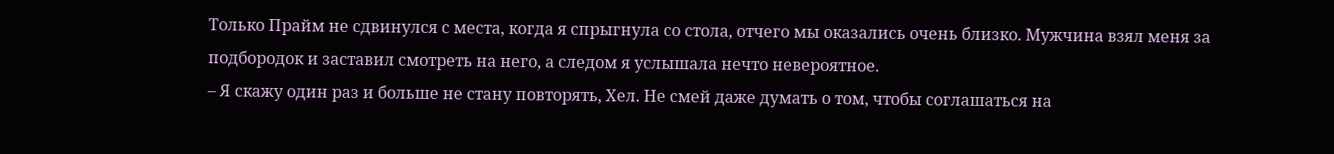Только Прайм не сдвинулся с места, когда я спрыгнула со стола, отчего мы оказались очень близко. Мужчина взял меня за подбородок и заставил смотреть на него, а следом я услышала нечто невероятное.
– Я скажу один раз и больше не стану повторять, Хел. Не смей даже думать о том, чтобы соглашаться на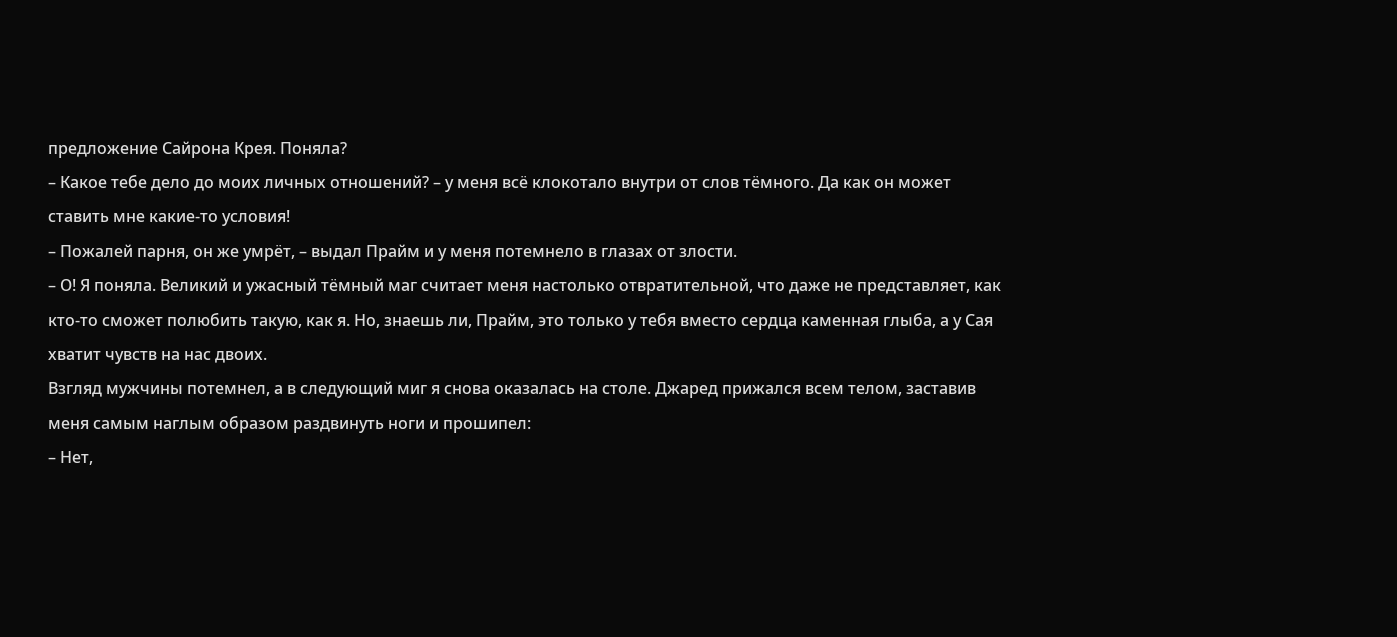предложение Сайрона Крея. Поняла?
– Какое тебе дело до моих личных отношений? – у меня всё клокотало внутри от слов тёмного. Да как он может ставить мне какие-то условия!
– Пожалей парня, он же умрёт, – выдал Прайм и у меня потемнело в глазах от злости.
– О! Я поняла. Великий и ужасный тёмный маг считает меня настолько отвратительной, что даже не представляет, как кто-то сможет полюбить такую, как я. Но, знаешь ли, Прайм, это только у тебя вместо сердца каменная глыба, а у Сая хватит чувств на нас двоих.
Взгляд мужчины потемнел, а в следующий миг я снова оказалась на столе. Джаред прижался всем телом, заставив меня самым наглым образом раздвинуть ноги и прошипел:
– Нет,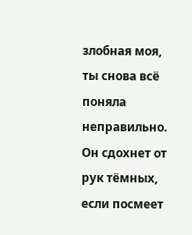злобная моя, ты снова всё поняла неправильно. Он сдохнет от рук тёмных, если посмеет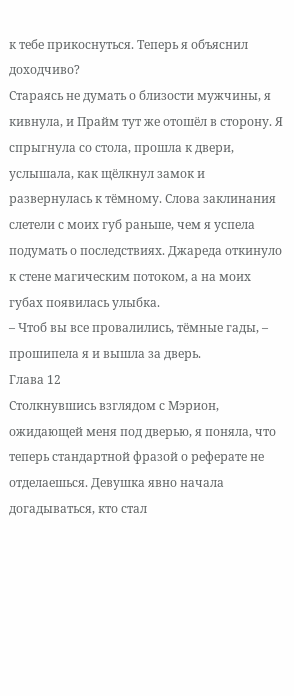к тебе прикоснуться. Теперь я объяснил доходчиво?
Стараясь не думать о близости мужчины, я кивнула, и Прайм тут же отошёл в сторону. Я спрыгнула со стола, прошла к двери, услышала, как щёлкнул замок и развернулась к тёмному. Слова заклинания слетели с моих губ раньше, чем я успела подумать о последствиях. Джареда откинуло к стене магическим потоком, а на моих губах появилась улыбка.
– Чтоб вы все провалились, тёмные гады, – прошипела я и вышла за дверь.
Глава 12
Столкнувшись взглядом с Мэрион, ожидающей меня под дверью, я поняла, что теперь стандартной фразой о реферате не отделаешься. Девушка явно начала догадываться, кто стал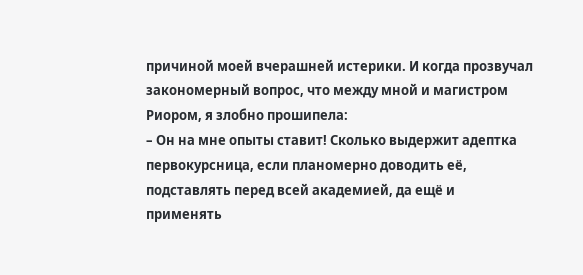причиной моей вчерашней истерики. И когда прозвучал закономерный вопрос, что между мной и магистром Риором, я злобно прошипела:
– Он на мне опыты ставит! Сколько выдержит адептка первокурсница, если планомерно доводить её, подставлять перед всей академией, да ещё и применять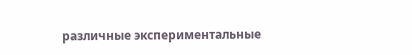различные экспериментальные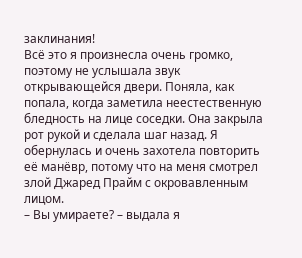заклинания!
Всё это я произнесла очень громко, поэтому не услышала звук открывающейся двери. Поняла, как попала, когда заметила неестественную бледность на лице соседки. Она закрыла рот рукой и сделала шаг назад. Я обернулась и очень захотела повторить её манёвр, потому что на меня смотрел злой Джаред Прайм с окровавленным лицом.
– Вы умираете? – выдала я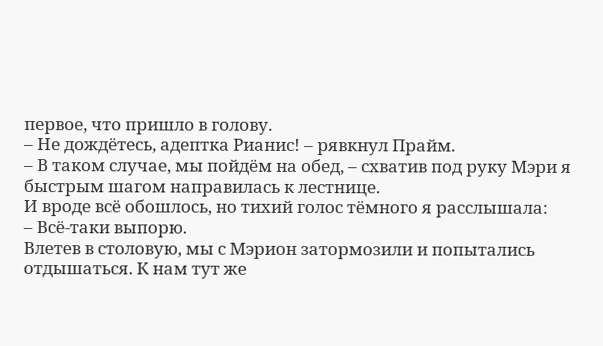первое, что пришло в голову.
– Не дождётесь, адептка Рианис! – рявкнул Прайм.
– В таком случае, мы пойдём на обед, – схватив под руку Мэри я быстрым шагом направилась к лестнице.
И вроде всё обошлось, но тихий голос тёмного я расслышала:
– Всё-таки выпорю.
Влетев в столовую, мы с Мэрион затормозили и попытались отдышаться. К нам тут же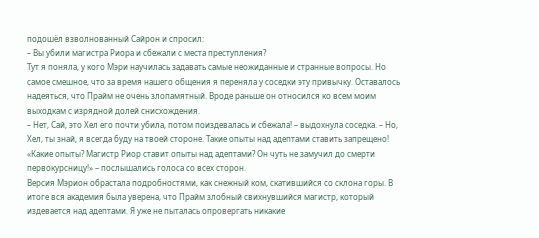подошёл взволнованный Сайрон и спросил:
– Вы убили магистра Риора и сбежали с места преступления?
Тут я поняла, у кого Мэри научилась задавать самые неожиданные и странные вопросы. Но самое смешное, что за время нашего общения я переняла у соседки эту привычку. Оставалось надеяться, что Прайм не очень злопамятный. Вроде раньше он относился ко всем моим выходкам с изрядной долей снисхождения.
– Нет, Сай, это Хел его почти убила, потом поиздевалась и сбежала! – выдохнула соседка. – Но, Хел, ты знай, я всегда буду на твоей стороне. Такие опыты над адептами ставить запрещено!
«Какие опыты? Магистр Риор ставит опыты над адептами? Он чуть не замучил до смерти первокурсницу!» – послышались голоса со всех сторон.
Версия Мэрион обрастала подробностями, как снежный ком, скатившийся со склона горы. В итоге вся академия была уверена, что Прайм злобный свихнувшийся магистр, который издевается над адептами. Я уже не пыталась опровергать никакие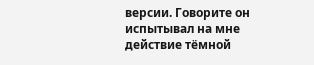версии. Говорите он испытывал на мне действие тёмной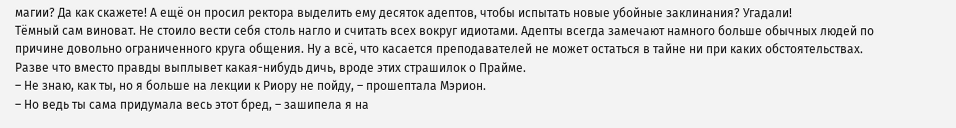магии? Да как скажете! А ещё он просил ректора выделить ему десяток адептов, чтобы испытать новые убойные заклинания? Угадали!
Тёмный сам виноват. Не стоило вести себя столь нагло и считать всех вокруг идиотами. Адепты всегда замечают намного больше обычных людей по причине довольно ограниченного круга общения. Ну а всё, что касается преподавателей не может остаться в тайне ни при каких обстоятельствах. Разве что вместо правды выплывет какая-нибудь дичь, вроде этих страшилок о Прайме.
– Не знаю, как ты, но я больше на лекции к Риору не пойду, – прошептала Мэрион.
– Но ведь ты сама придумала весь этот бред, – зашипела я на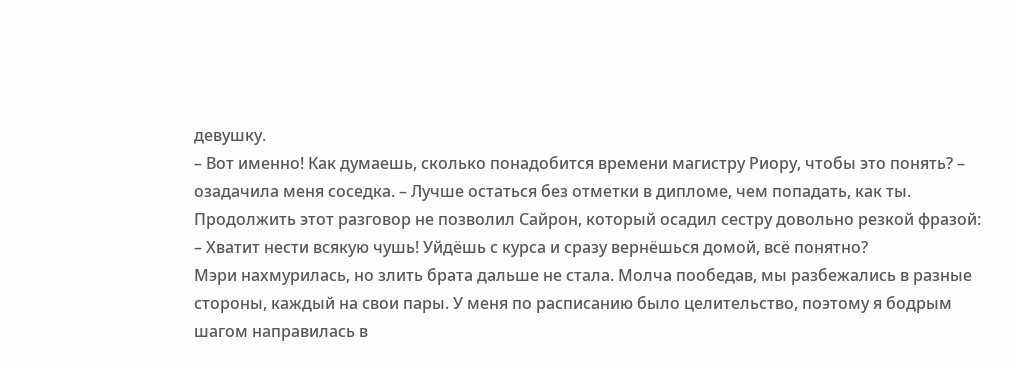девушку.
– Вот именно! Как думаешь, сколько понадобится времени магистру Риору, чтобы это понять? – озадачила меня соседка. – Лучше остаться без отметки в дипломе, чем попадать, как ты.
Продолжить этот разговор не позволил Сайрон, который осадил сестру довольно резкой фразой:
– Хватит нести всякую чушь! Уйдёшь с курса и сразу вернёшься домой, всё понятно?
Мэри нахмурилась, но злить брата дальше не стала. Молча пообедав, мы разбежались в разные стороны, каждый на свои пары. У меня по расписанию было целительство, поэтому я бодрым шагом направилась в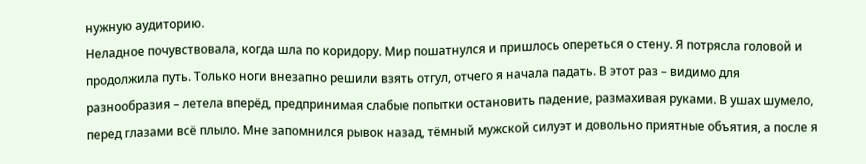нужную аудиторию.
Неладное почувствовала, когда шла по коридору. Мир пошатнулся и пришлось опереться о стену. Я потрясла головой и продолжила путь. Только ноги внезапно решили взять отгул, отчего я начала падать. В этот раз – видимо для разнообразия – летела вперёд, предпринимая слабые попытки остановить падение, размахивая руками. В ушах шумело, перед глазами всё плыло. Мне запомнился рывок назад, тёмный мужской силуэт и довольно приятные объятия, а после я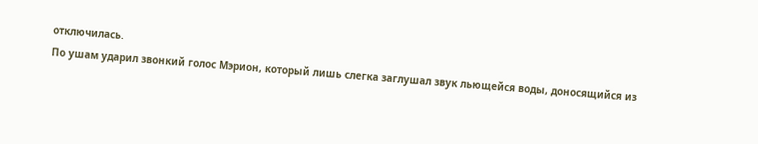отключилась.
По ушам ударил звонкий голос Мэрион, который лишь слегка заглушал звук льющейся воды, доносящийся из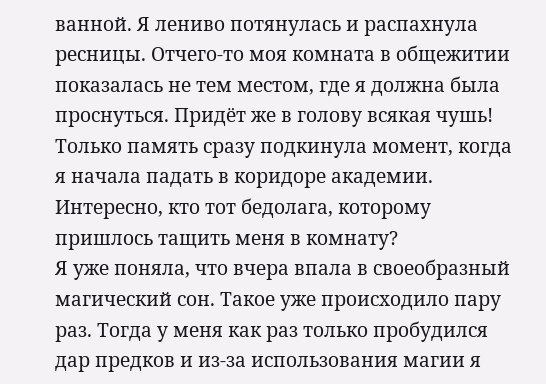ванной. Я лениво потянулась и распахнула ресницы. Отчего-то моя комната в общежитии показалась не тем местом, где я должна была проснуться. Придёт же в голову всякая чушь! Только память сразу подкинула момент, когда я начала падать в коридоре академии. Интересно, кто тот бедолага, которому пришлось тащить меня в комнату?
Я уже поняла, что вчера впала в своеобразный магический сон. Такое уже происходило пару раз. Тогда у меня как раз только пробудился дар предков и из-за использования магии я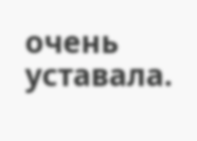очень уставала.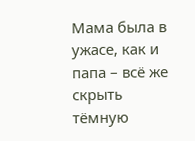Мама была в ужасе, как и папа – всё же скрыть тёмную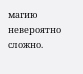магию невероятно сложно.